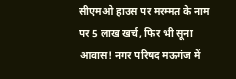सीएमओ हाउस पर मरम्मत के नाम पर 5 लाख खर्च, फिर भी सूना आवास! नगर परिषद मऊगंज में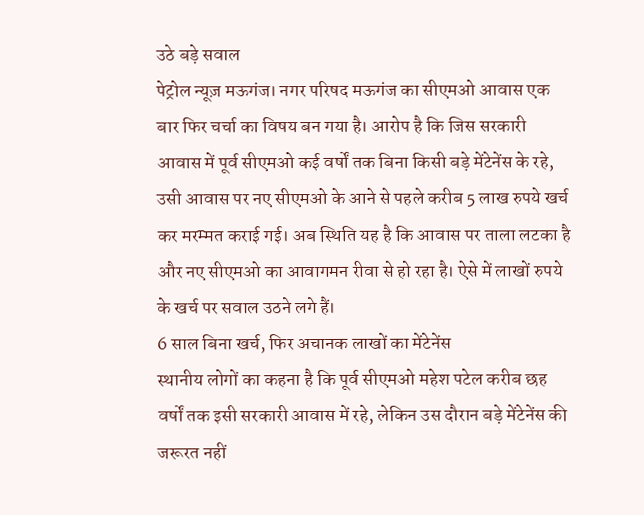उठे बड़े सवाल
पेट्रोल न्यूज़ मऊगंज। नगर परिषद मऊगंज का सीएमओ आवास एक बार फिर चर्चा का विषय बन गया है। आरोप है कि जिस सरकारी आवास में पूर्व सीएमओ कई वर्षों तक बिना किसी बड़े मेंटेनेंस के रहे, उसी आवास पर नए सीएमओ के आने से पहले करीब 5 लाख रुपये खर्च कर मरम्मत कराई गई। अब स्थिति यह है कि आवास पर ताला लटका है और नए सीएमओ का आवागमन रीवा से हो रहा है। ऐसे में लाखों रुपये के खर्च पर सवाल उठने लगे हैं।
6 साल बिना खर्च, फिर अचानक लाखों का मेंटेनेंस
स्थानीय लोगों का कहना है कि पूर्व सीएमओ महेश पटेल करीब छह वर्षों तक इसी सरकारी आवास में रहे, लेकिन उस दौरान बड़े मेंटेनेंस की जरूरत नहीं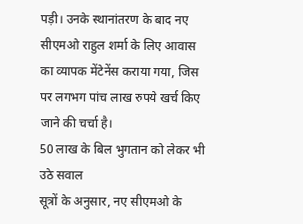पड़ी। उनके स्थानांतरण के बाद नए सीएमओ राहुल शर्मा के लिए आवास का व्यापक मेंटेनेंस कराया गया, जिस पर लगभग पांच लाख रुपये खर्च किए जाने की चर्चा है।
50 लाख के बिल भुगतान को लेकर भी उठे सवाल
सूत्रों के अनुसार, नए सीएमओ के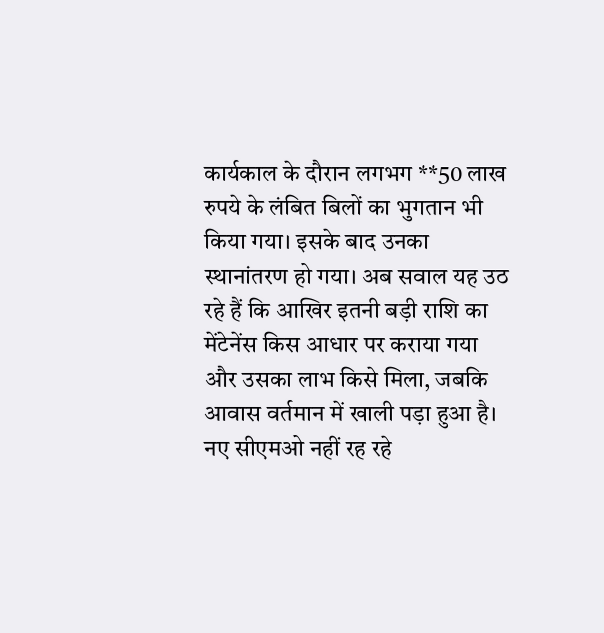कार्यकाल के दौरान लगभग **50 लाख रुपये के लंबित बिलों का भुगतान भी किया गया। इसके बाद उनका स्थानांतरण हो गया। अब सवाल यह उठ रहे हैं कि आखिर इतनी बड़ी राशि का मेंटेनेंस किस आधार पर कराया गया और उसका लाभ किसे मिला, जबकि आवास वर्तमान में खाली पड़ा हुआ है।
नए सीएमओ नहीं रह रहे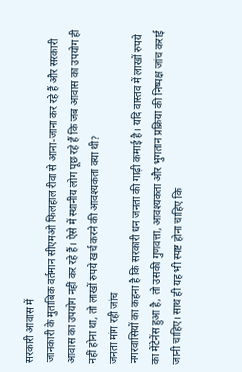सरकारी आवास में
जानकारी के मुताबिक वर्तमान सीएमओ फिलहाल रीवा से आना-जाना कर रहे हैं और सरकारी आवास का उपयोग नहीं कर रहे हैं। ऐसे में स्थानीय लोग पूछ रहे हैं कि जब आवास का उपयोग ही नहीं होना था, तो लाखों रुपये खर्च करने की आवश्यकता क्या थी?
जनता मांग रही जांच
नगरवासियों का कहना है कि सरकारी धन जनता की गाढ़ी कमाई है। यदि वास्तव में लाखों रुपये का मेंटेनेंस हुआ है, तो उसकी गुणवत्ता, आवश्यकता और भुगतान प्रक्रिया की निष्पक्ष जांच कराई जानी चाहिए। साथ ही यह भी स्पष्ट होना चाहिए कि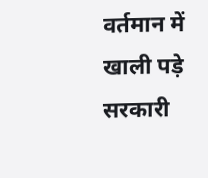वर्तमान में खाली पड़े सरकारी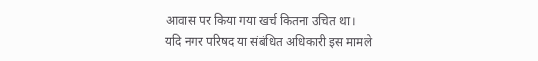आवास पर किया गया खर्च कितना उचित था।
यदि नगर परिषद या संबंधित अधिकारी इस मामले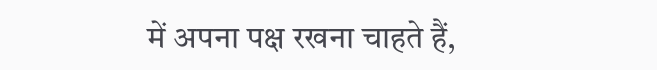में अपना पक्ष रखना चाहते हैं,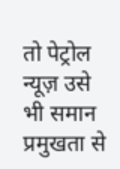तो पेट्रोल न्यूज़ उसे भी समान प्रमुखता से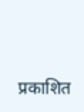प्रकाशित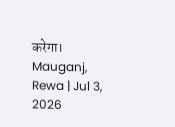करेगा।
Mauganj, Rewa | Jul 3, 2026